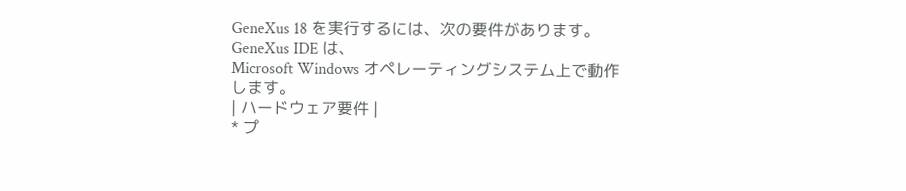GeneXus 18 を実行するには、次の要件があります。
GeneXus IDE は、
Microsoft Windows オペレーティングシステム上で動作します。
| ハードウェア要件 |
* プ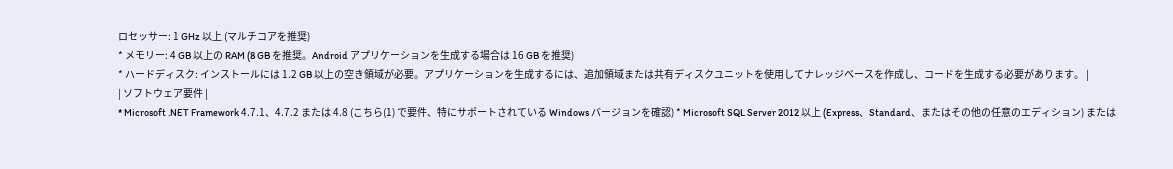ロセッサー: 1 GHz 以上 (マルチコアを推奨)
* メモリー: 4 GB 以上の RAM (8 GB を推奨。Android アプリケーションを生成する場合は 16 GB を推奨)
* ハードディスク: インストールには 1.2 GB 以上の空き領域が必要。アプリケーションを生成するには、追加領域または共有ディスクユニットを使用してナレッジベースを作成し、コードを生成する必要があります。 |
| ソフトウェア要件 |
* Microsoft .NET Framework 4.7.1、4.7.2 または 4.8 (こちら(1) で要件、特にサポートされている Windows バージョンを確認) * Microsoft SQL Server 2012 以上 (Express、Standard、またはその他の任意のエディション) または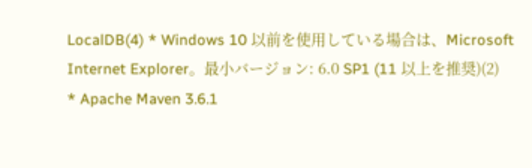LocalDB(4) * Windows 10 以前を使用している場合は、Microsoft Internet Explorer。最小バージョン: 6.0 SP1 (11 以上を推奨)(2)
* Apache Maven 3.6.1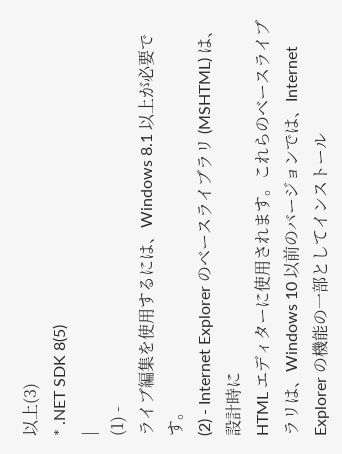以上(3)
* .NET SDK 8(5)
|
(1) -
ライブ編集を使用するには、Windows 8.1 以上が必要です。
(2) - Internet Explorer のベースライブラリ (MSHTML) は、設計時に
HTML エディターに使用されます。これらのベースライブラリは、Windows 10 以前のバージョンでは、Internet Explorer の機能の一部としてインストール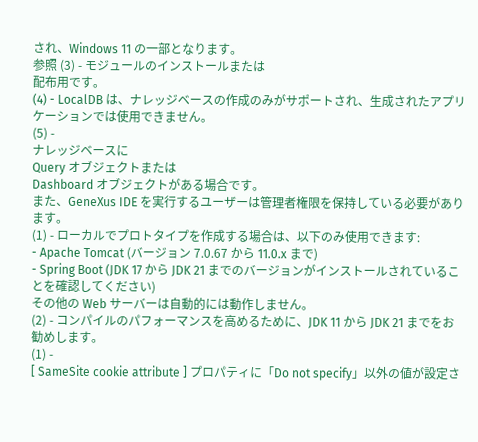され、Windows 11 の一部となります。
参照 (3) - モジュールのインストールまたは
配布用です。
(4) - LocalDB は、ナレッジベースの作成のみがサポートされ、生成されたアプリケーションでは使用できません。
(5) -
ナレッジベースに
Query オブジェクトまたは
Dashboard オブジェクトがある場合です。
また、GeneXus IDE を実行するユーザーは管理者権限を保持している必要があります。
(1) - ローカルでプロトタイプを作成する場合は、以下のみ使用できます:
- Apache Tomcat (バージョン 7.0.67 から 11.0.x まで)
- Spring Boot (JDK 17 から JDK 21 までのバージョンがインストールされていることを確認してください)
その他の Web サーバーは自動的には動作しません。
(2) - コンパイルのパフォーマンスを高めるために、JDK 11 から JDK 21 までをお勧めします。
(1) -
[ SameSite cookie attribute ] プロパティに「Do not specify」以外の値が設定さ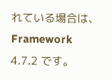れている場合は、Framework 4.7.2 です。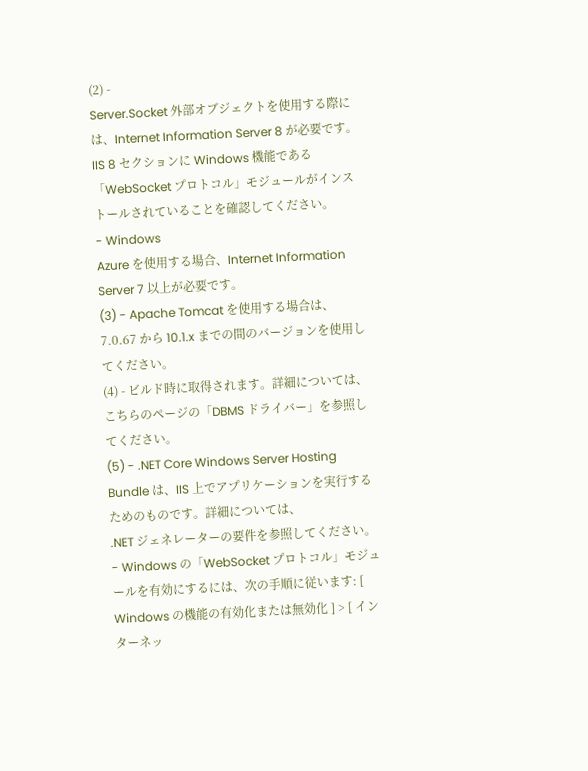(2) -
Server.Socket 外部オブジェクトを使用する際には、Internet Information Server 8 が必要です。IIS 8 セクションに Windows 機能である「WebSocket プロトコル」モジュールがインストールされていることを確認してください。
- Windows
Azure を使用する場合、Internet Information Server 7 以上が必要です。
(3) - Apache Tomcat を使用する場合は、7.0.67 から 10.1.x までの間のバージョンを使用してください。
(4) - ビルド時に取得されます。詳細については、
こちらのページの「DBMS ドライバー」を参照してください。
(5) - .NET Core Windows Server Hosting Bundle は、IIS 上でアプリケーションを実行するためのものです。詳細については、
.NET ジェネレーターの要件を参照してください。
- Windows の「WebSocket プロトコル」モジュールを有効にするには、次の手順に従います: [ Windows の機能の有効化または無効化 ] > [ インターネッ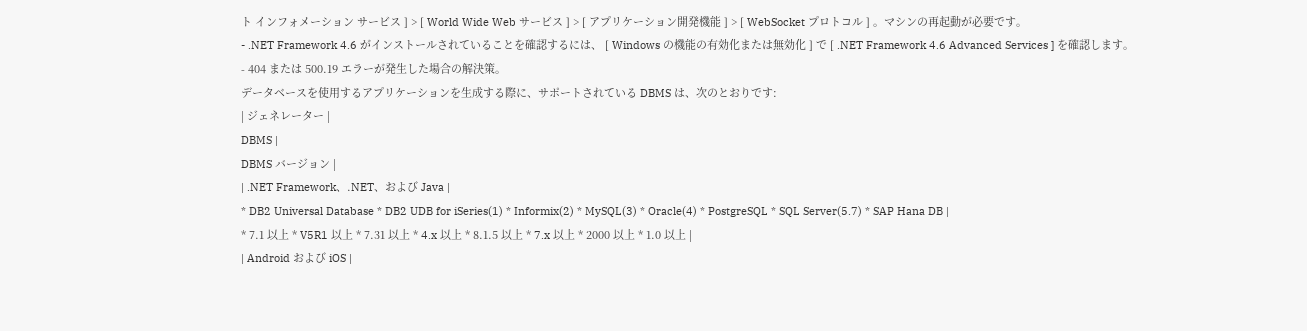ト インフォメーション サービス ] > [ World Wide Web サービス ] > [ アプリケーション開発機能 ] > [ WebSocket プロトコル ] 。マシンの再起動が必要です。
- .NET Framework 4.6 がインストールされていることを確認するには、 [ Windows の機能の有効化または無効化 ] で [ .NET Framework 4.6 Advanced Services ] を確認します。
- 404 または 500.19 エラーが発生した場合の解決策。
データベースを使用するアプリケーションを生成する際に、サポートされている DBMS は、次のとおりです:
| ジェネレーター |
DBMS |
DBMS バージョン |
| .NET Framework、.NET、および Java |
* DB2 Universal Database * DB2 UDB for iSeries(1) * Informix(2) * MySQL(3) * Oracle(4) * PostgreSQL * SQL Server(5.7) * SAP Hana DB |
* 7.1 以上 * V5R1 以上 * 7.31 以上 * 4.x 以上 * 8.1.5 以上 * 7.x 以上 * 2000 以上 * 1.0 以上 |
| Android および iOS |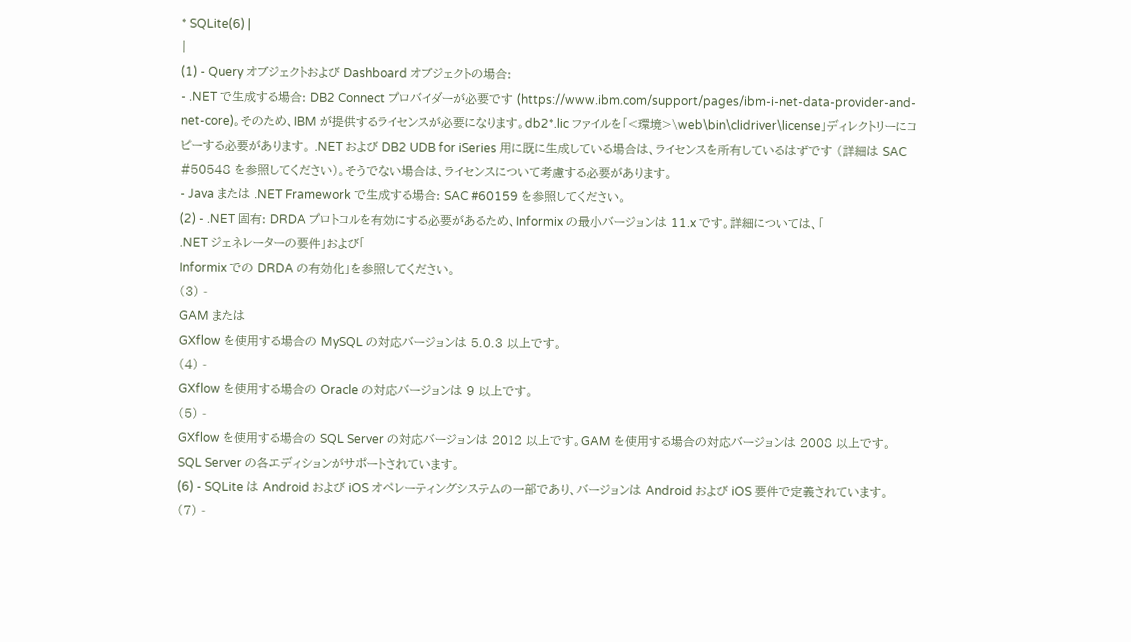* SQLite(6) |
|
(1) - Query オブジェクトおよび Dashboard オブジェクトの場合:
- .NET で生成する場合: DB2 Connect プロバイダーが必要です (https://www.ibm.com/support/pages/ibm-i-net-data-provider-and-net-core)。そのため、IBM が提供するライセンスが必要になります。db2*.lic ファイルを「<環境>\web\bin\clidriver\license」ディレクトリーにコピーする必要があります。 .NET および DB2 UDB for iSeries 用に既に生成している場合は、ライセンスを所有しているはずです (詳細は SAC #50548 を参照してください)。そうでない場合は、ライセンスについて考慮する必要があります。
- Java または .NET Framework で生成する場合: SAC #60159 を参照してください。
(2) - .NET 固有: DRDA プロトコルを有効にする必要があるため、Informix の最小バージョンは 11.x です。詳細については、「
.NET ジェネレーターの要件」および「
Informix での DRDA の有効化」を参照してください。
(3) -
GAM または
GXflow を使用する場合の MySQL の対応バージョンは 5.0.3 以上です。
(4) -
GXflow を使用する場合の Oracle の対応バージョンは 9 以上です。
(5) -
GXflow を使用する場合の SQL Server の対応バージョンは 2012 以上です。GAM を使用する場合の対応バージョンは 2008 以上です。SQL Server の各エディションがサポートされています。
(6) - SQLite は Android および iOS オペレーティングシステムの一部であり、バージョンは Android および iOS 要件で定義されています。
(7) -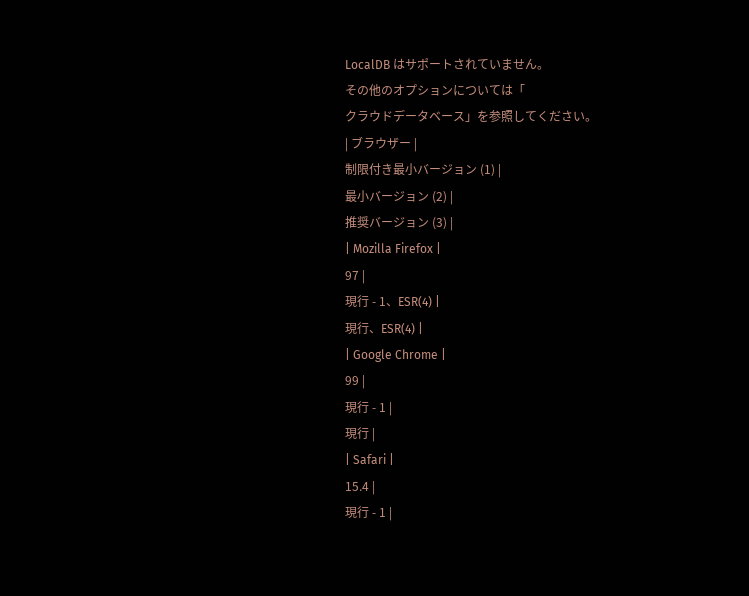LocalDB はサポートされていません。
その他のオプションについては「
クラウドデータベース」を参照してください。
| ブラウザー |
制限付き最小バージョン (1) |
最小バージョン (2) |
推奨バージョン (3) |
| Mozilla Firefox |
97 |
現行 - 1、ESR(4) |
現行、ESR(4) |
| Google Chrome |
99 |
現行 - 1 |
現行 |
| Safari |
15.4 |
現行 - 1 |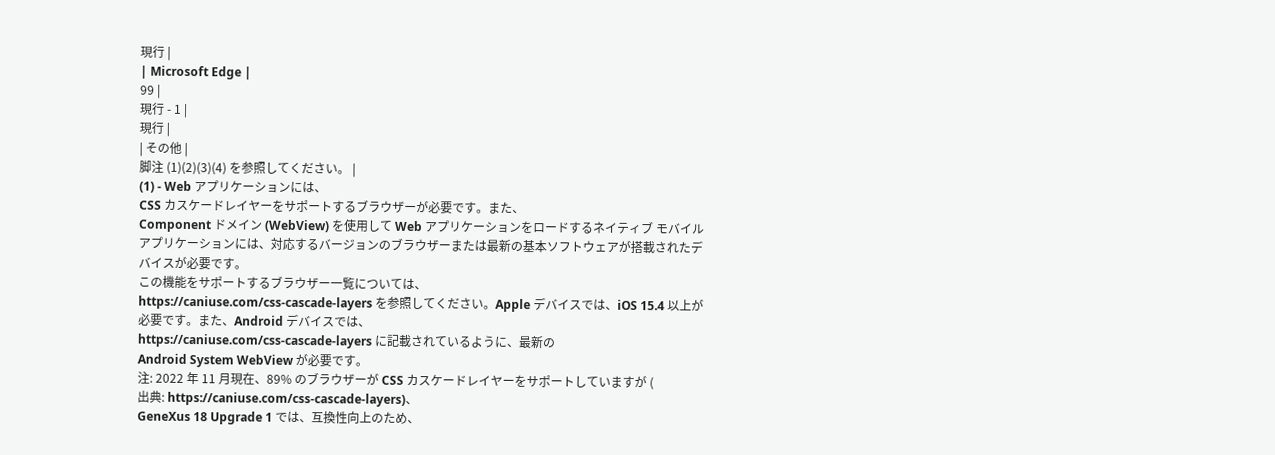現行 |
| Microsoft Edge |
99 |
現行 - 1 |
現行 |
| その他 |
脚注 (1)(2)(3)(4) を参照してください。 |
(1) - Web アプリケーションには、
CSS カスケードレイヤーをサポートするブラウザーが必要です。また、
Component ドメイン (WebView) を使用して Web アプリケーションをロードするネイティブ モバイル アプリケーションには、対応するバージョンのブラウザーまたは最新の基本ソフトウェアが搭載されたデバイスが必要です。
この機能をサポートするブラウザー一覧については、
https://caniuse.com/css-cascade-layers を参照してください。Apple デバイスでは、iOS 15.4 以上が必要です。また、Android デバイスでは、
https://caniuse.com/css-cascade-layers に記載されているように、最新の
Android System WebView が必要です。
注: 2022 年 11 月現在、89% のブラウザーが CSS カスケードレイヤーをサポートしていますが (
出典: https://caniuse.com/css-cascade-layers)、
GeneXus 18 Upgrade 1 では、互換性向上のため、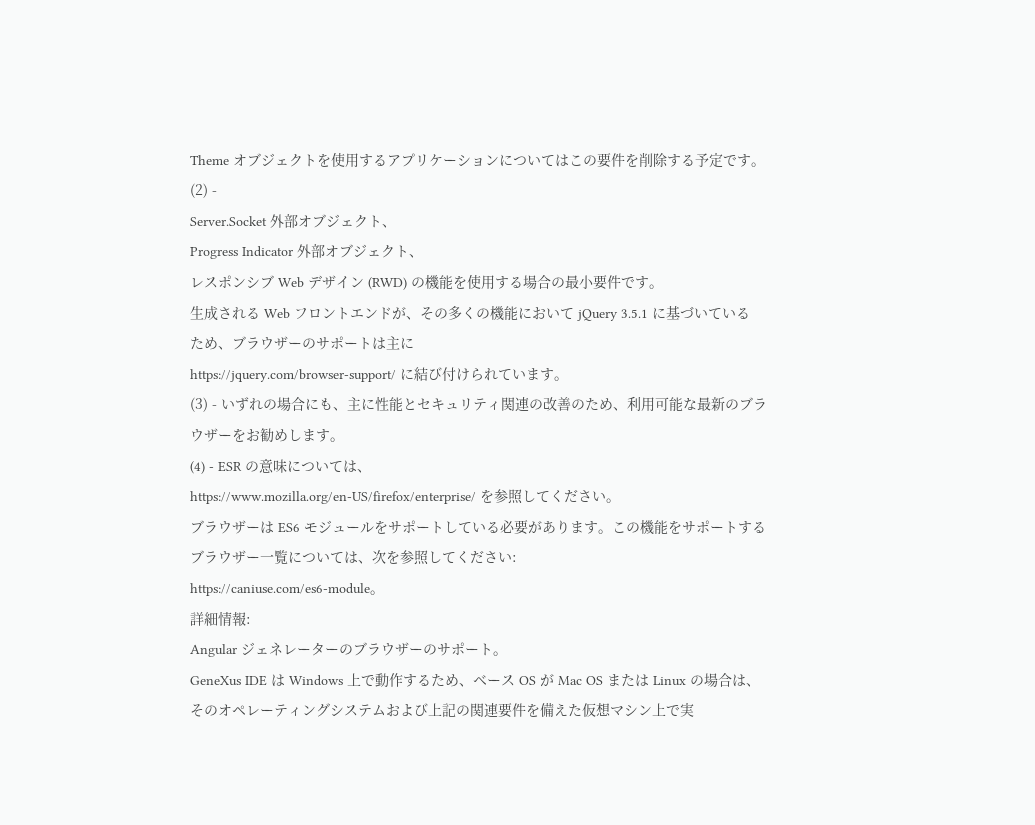Theme オブジェクトを使用するアプリケーションについてはこの要件を削除する予定です。
(2) -
Server.Socket 外部オブジェクト、
Progress Indicator 外部オブジェクト、
レスポンシブ Web デザイン (RWD) の機能を使用する場合の最小要件です。
生成される Web フロントエンドが、その多くの機能において jQuery 3.5.1 に基づいているため、ブラウザーのサポートは主に
https://jquery.com/browser-support/ に結び付けられています。
(3) - いずれの場合にも、主に性能とセキュリティ関連の改善のため、利用可能な最新のブラウザーをお勧めします。
(4) - ESR の意味については、
https://www.mozilla.org/en-US/firefox/enterprise/ を参照してください。
ブラウザーは ES6 モジュールをサポートしている必要があります。この機能をサポートするブラウザー一覧については、次を参照してください:
https://caniuse.com/es6-module。
詳細情報:
Angular ジェネレーターのブラウザーのサポート。
GeneXus IDE は Windows 上で動作するため、ベース OS が Mac OS または Linux の場合は、そのオペレーティングシステムおよび上記の関連要件を備えた仮想マシン上で実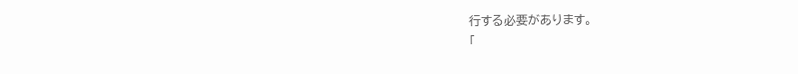行する必要があります。
「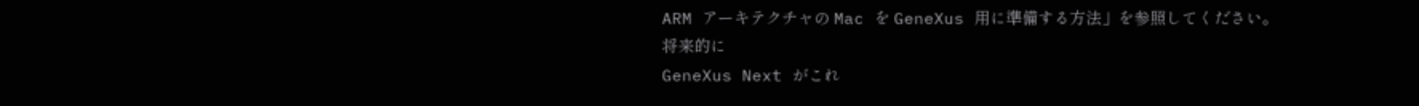ARM アーキテクチャの Mac を GeneXus 用に準備する方法」を参照してください。
将来的に
GeneXus Next がこれ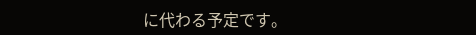に代わる予定です。